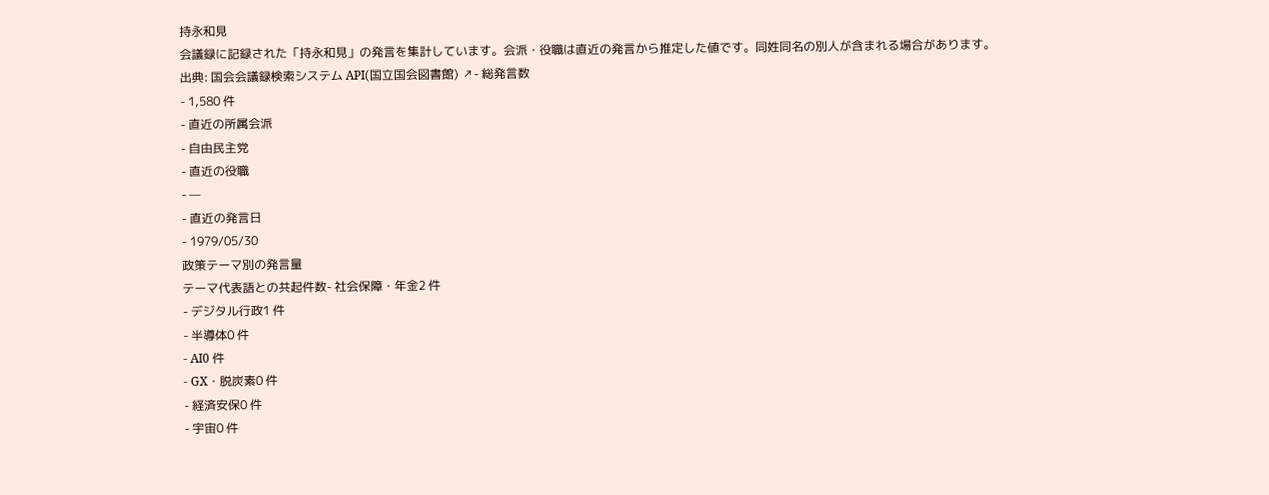持永和見
会議録に記録された「持永和見」の発言を集計しています。会派・役職は直近の発言から推定した値です。同姓同名の別人が含まれる場合があります。
出典: 国会会議録検索システム API(国立国会図書館) ↗- 総発言数
- 1,580 件
- 直近の所属会派
- 自由民主党
- 直近の役職
- —
- 直近の発言日
- 1979/05/30
政策テーマ別の発言量
テーマ代表語との共起件数- 社会保障・年金2 件
- デジタル行政1 件
- 半導体0 件
- AI0 件
- GX・脱炭素0 件
- 経済安保0 件
- 宇宙0 件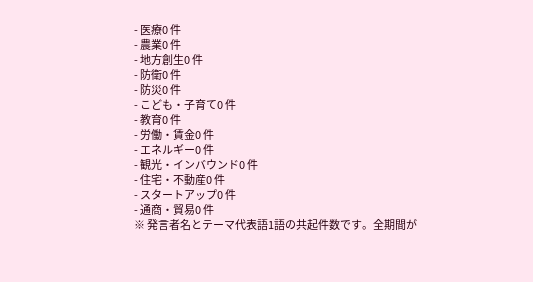- 医療0 件
- 農業0 件
- 地方創生0 件
- 防衛0 件
- 防災0 件
- こども・子育て0 件
- 教育0 件
- 労働・賃金0 件
- エネルギー0 件
- 観光・インバウンド0 件
- 住宅・不動産0 件
- スタートアップ0 件
- 通商・貿易0 件
※ 発言者名とテーマ代表語1語の共起件数です。全期間が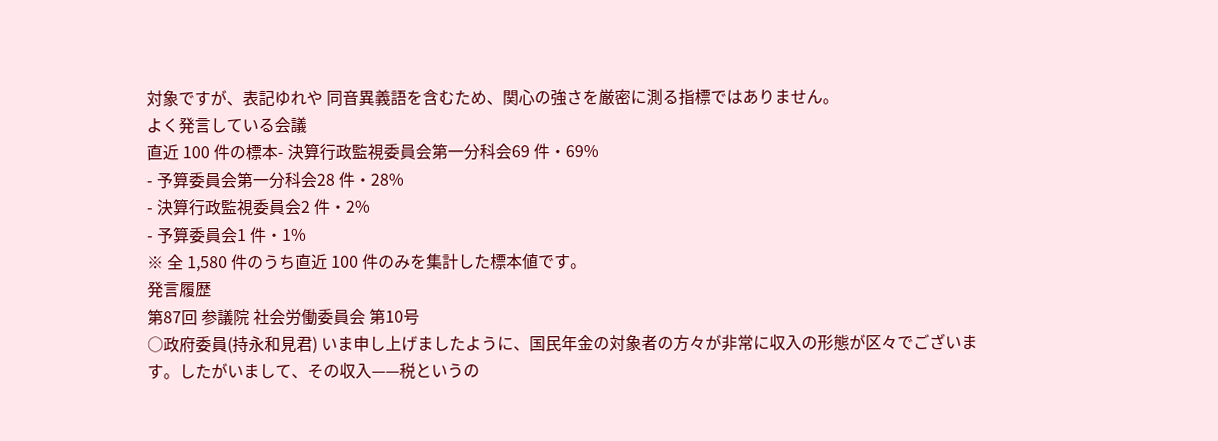対象ですが、表記ゆれや 同音異義語を含むため、関心の強さを厳密に測る指標ではありません。
よく発言している会議
直近 100 件の標本- 決算行政監視委員会第一分科会69 件・69%
- 予算委員会第一分科会28 件・28%
- 決算行政監視委員会2 件・2%
- 予算委員会1 件・1%
※ 全 1,580 件のうち直近 100 件のみを集計した標本値です。
発言履歴
第87回 参議院 社会労働委員会 第10号
○政府委員(持永和見君) いま申し上げましたように、国民年金の対象者の方々が非常に収入の形態が区々でございます。したがいまして、その収入——税というの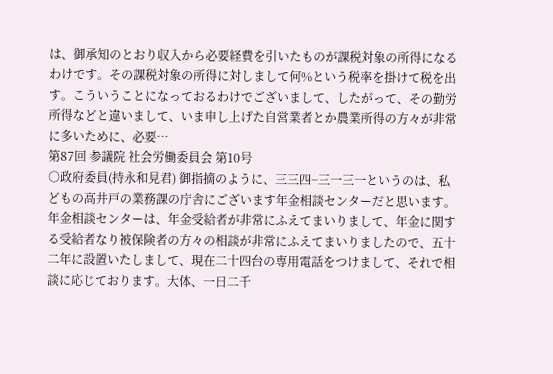は、御承知のとおり収入から必要経費を引いたものが課税対象の所得になるわけです。その課税対象の所得に対しまして何%という税率を掛けて税を出す。こういうことになっておるわけでございまして、したがって、その勤労所得などと違いまして、いま申し上げた自営業者とか農業所得の方々が非常に多いために、必要…
第87回 参議院 社会労働委員会 第10号
○政府委員(持永和見君) 御指摘のように、三三四−三一三一というのは、私どもの高井戸の業務課の庁舎にございます年金相談センターだと思います。年金相談センターは、年金受給者が非常にふえてまいりまして、年金に関する受給者なり被保険者の方々の相談が非常にふえてまいりましたので、五十二年に設置いたしまして、現在二十四台の専用電話をつけまして、それで相談に応じております。大体、一日二千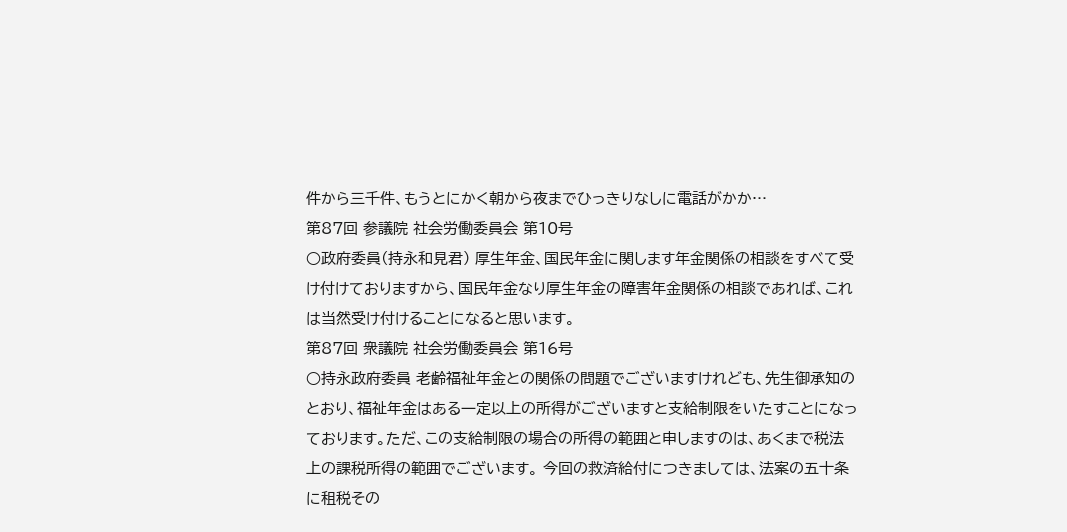件から三千件、もうとにかく朝から夜までひっきりなしに電話がかか…
第87回 参議院 社会労働委員会 第10号
○政府委員(持永和見君) 厚生年金、国民年金に関します年金関係の相談をすべて受け付けておりますから、国民年金なり厚生年金の障害年金関係の相談であれば、これは当然受け付けることになると思います。
第87回 衆議院 社会労働委員会 第16号
○持永政府委員 老齢福祉年金との関係の問題でございますけれども、先生御承知のとおり、福祉年金はある一定以上の所得がございますと支給制限をいたすことになっております。ただ、この支給制限の場合の所得の範囲と申しますのは、あくまで税法上の課税所得の範囲でございます。 今回の救済給付につきましては、法案の五十条に租税その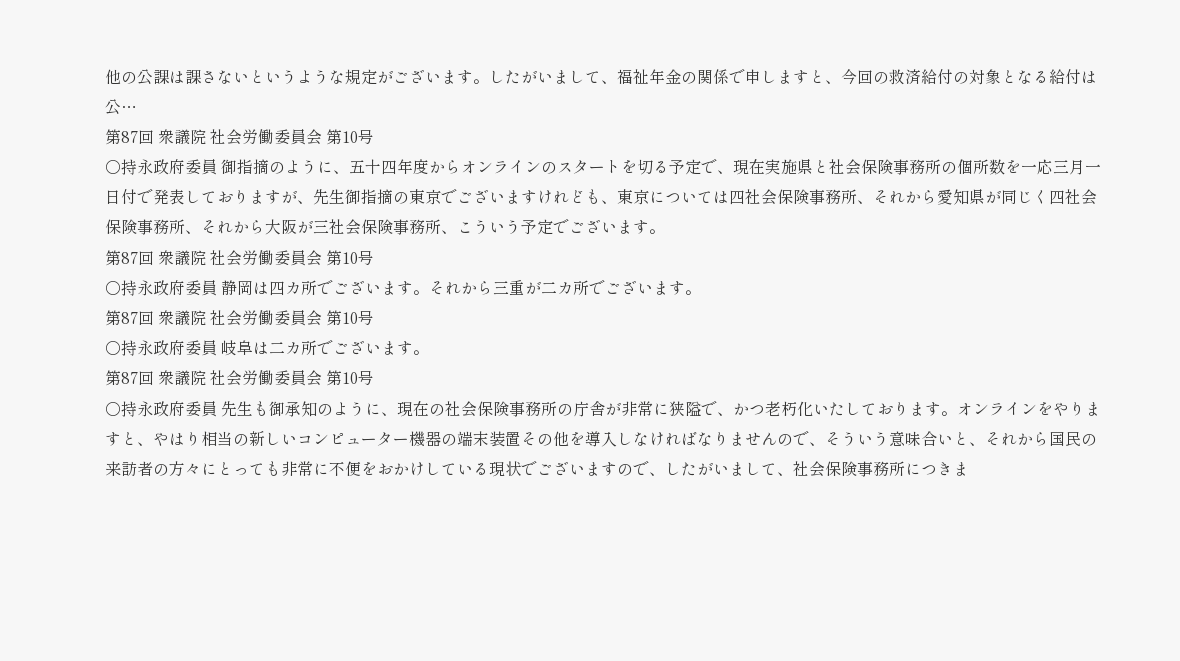他の公課は課さないというような規定がございます。したがいまして、福祉年金の関係で申しますと、今回の救済給付の対象となる給付は公…
第87回 衆議院 社会労働委員会 第10号
○持永政府委員 御指摘のように、五十四年度からオンラインのスタートを切る予定で、現在実施県と社会保険事務所の個所数を一応三月一日付で発表しておりますが、先生御指摘の東京でございますけれども、東京については四社会保険事務所、それから愛知県が同じく四社会保険事務所、それから大阪が三社会保険事務所、こういう予定でございます。
第87回 衆議院 社会労働委員会 第10号
○持永政府委員 静岡は四カ所でございます。それから三重が二カ所でございます。
第87回 衆議院 社会労働委員会 第10号
○持永政府委員 岐阜は二カ所でございます。
第87回 衆議院 社会労働委員会 第10号
○持永政府委員 先生も御承知のように、現在の社会保険事務所の庁舎が非常に狭隘で、かつ老朽化いたしております。オンラインをやりますと、やはり相当の新しいコンピューター機器の端末装置その他を導入しなければなりませんので、そういう意味合いと、それから国民の来訪者の方々にとっても非常に不便をおかけしている現状でございますので、したがいまして、社会保険事務所につきま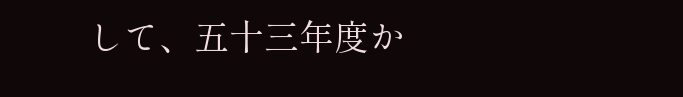して、五十三年度か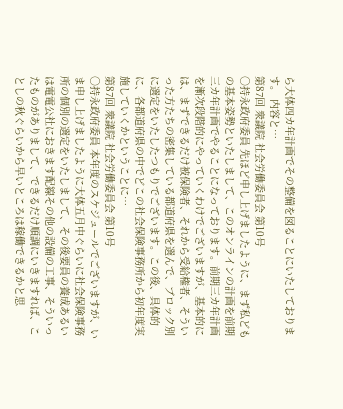ら大体四カ年計画でその整備を図ることにいたしております。 内容と…
第87回 衆議院 社会労働委員会 第10号
○持永政府委員 先ほど申し上げましたように、まず私どもの基本姿勢といたしまして、このオンラインの計画を前期三カ年計画でやることになっております。前期三カ年計画を漸次段階的にやっていくわけでございますが、基本的には、まずできるだけ被保険者、それから受給権者、そういった方たちの密集している都道府県を選んで、ブロック別に選定をいたしたつもりでございます。この後、具体的に、各都道府県の中でどこの社会保険事務所から初年度実施していくかということに…
第87回 衆議院 社会労働委員会 第10号
○持永政府委員 本年度のスケジュールでございますが、いま申し上げましたように大体五月中ぐらいに社会保険事務所の個別の選定をいたしまして、その後要員の養成あるいは電電公社におきます配線その他の設備の工事、そういったものがありまして、できるだけ順調にいきますれば、ことしの秋ぐらいから早いところは稼働できるかと思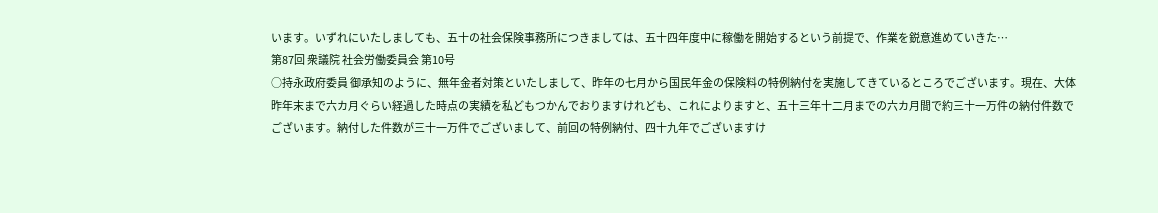います。いずれにいたしましても、五十の社会保険事務所につきましては、五十四年度中に稼働を開始するという前提で、作業を鋭意進めていきた…
第87回 衆議院 社会労働委員会 第10号
○持永政府委員 御承知のように、無年金者対策といたしまして、昨年の七月から国民年金の保険料の特例納付を実施してきているところでございます。現在、大体昨年末まで六カ月ぐらい経過した時点の実績を私どもつかんでおりますけれども、これによりますと、五十三年十二月までの六カ月間で約三十一万件の納付件数でございます。納付した件数が三十一万件でございまして、前回の特例納付、四十九年でございますけ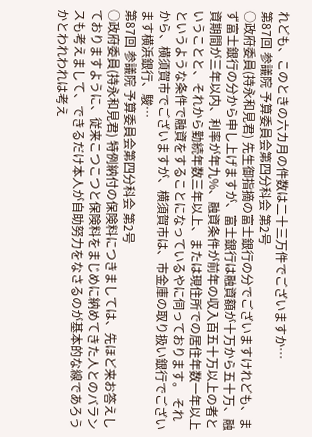れども、このときの六カ月の件数は二十三万件でございますか…
第87回 参議院 予算委員会第四分科会 第2号
○政府委員(持永和見君) 先生御指摘の富士銀行の分でございますけれども、まず富士銀行の分から申し上げますが、富士銀行は融資額が十万から五十万、融資期間が三年以内、利率が年九%、融資条件が前年の収入百五十万以上の者ということと、それから勤続年数三年以上、または現住所での居住年数一年以上というような条件で融資をすることになっているやに伺っております。 それから、横須賀市でございますが、横須賀市は、市金庫の取り扱い銀行でございます横浜銀行、駿…
第87回 参議院 予算委員会第四分科会 第2号
○政府委員(持永和見君) 特例納付の保険料につきましては、先ほど来お答えしておりますように、従来こつこつと保険料をまじめに納めてきた人とのバランスも考えまして、できるだけ本人が自助努力をなさるのが基本的な線であろうかとわれわれは考え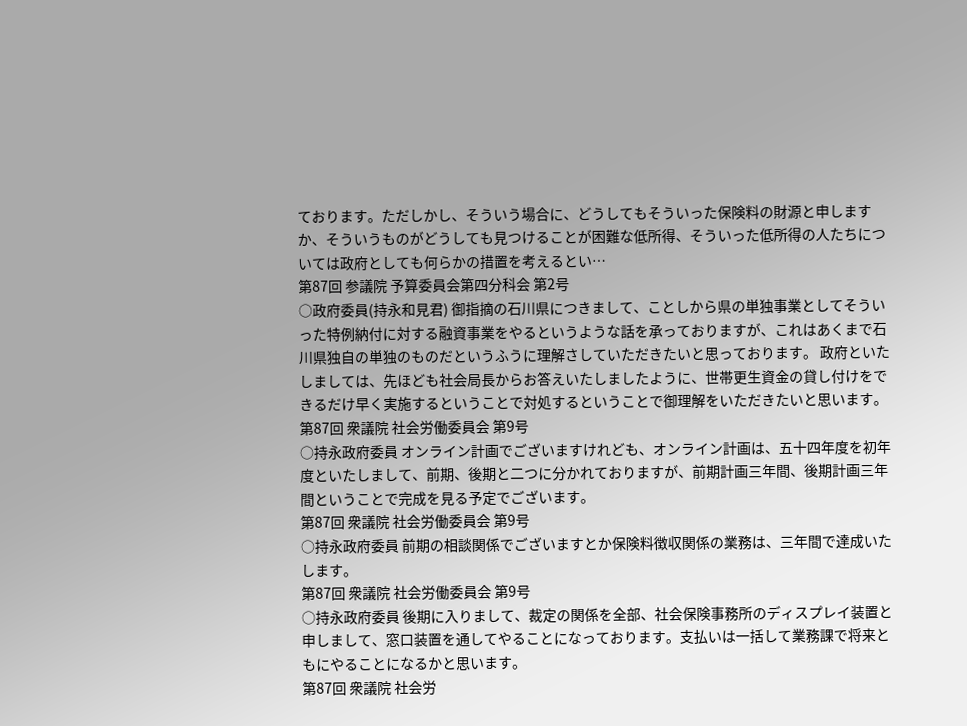ております。ただしかし、そういう場合に、どうしてもそういった保険料の財源と申しますか、そういうものがどうしても見つけることが困難な低所得、そういった低所得の人たちについては政府としても何らかの措置を考えるとい…
第87回 参議院 予算委員会第四分科会 第2号
○政府委員(持永和見君) 御指摘の石川県につきまして、ことしから県の単独事業としてそういった特例納付に対する融資事業をやるというような話を承っておりますが、これはあくまで石川県独自の単独のものだというふうに理解さしていただきたいと思っております。 政府といたしましては、先ほども社会局長からお答えいたしましたように、世帯更生資金の貸し付けをできるだけ早く実施するということで対処するということで御理解をいただきたいと思います。
第87回 衆議院 社会労働委員会 第9号
○持永政府委員 オンライン計画でございますけれども、オンライン計画は、五十四年度を初年度といたしまして、前期、後期と二つに分かれておりますが、前期計画三年間、後期計画三年間ということで完成を見る予定でございます。
第87回 衆議院 社会労働委員会 第9号
○持永政府委員 前期の相談関係でございますとか保険料徴収関係の業務は、三年間で達成いたします。
第87回 衆議院 社会労働委員会 第9号
○持永政府委員 後期に入りまして、裁定の関係を全部、社会保険事務所のディスプレイ装置と申しまして、窓口装置を通してやることになっております。支払いは一括して業務課で将来ともにやることになるかと思います。
第87回 衆議院 社会労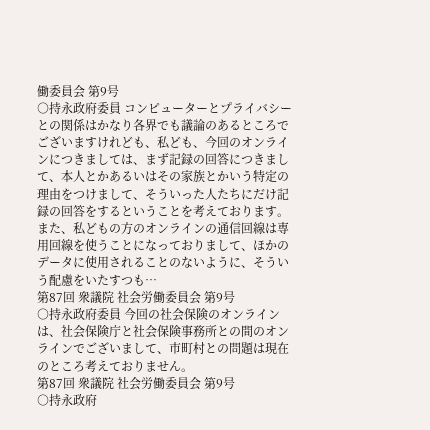働委員会 第9号
○持永政府委員 コンピューターとプライバシーとの関係はかなり各界でも議論のあるところでございますけれども、私ども、今回のオンラインにつきましては、まず記録の回答につきまして、本人とかあるいはその家族とかいう特定の理由をつけまして、そういった人たちにだけ記録の回答をするということを考えております。また、私どもの方のオンラインの通信回線は専用回線を使うことになっておりまして、ほかのデータに使用されることのないように、そういう配慮をいたすつも…
第87回 衆議院 社会労働委員会 第9号
○持永政府委員 今回の社会保険のオンラインは、社会保険庁と社会保険事務所との間のオンラインでございまして、市町村との問題は現在のところ考えておりません。
第87回 衆議院 社会労働委員会 第9号
○持永政府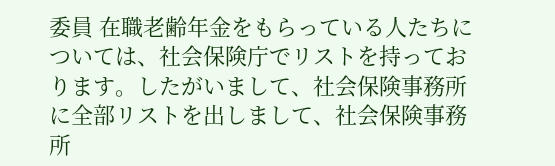委員 在職老齢年金をもらっている人たちについては、社会保険庁でリストを持っております。したがいまして、社会保険事務所に全部リストを出しまして、社会保険事務所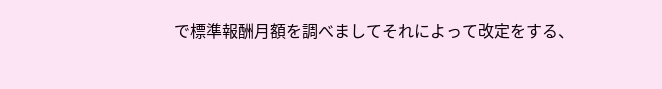で標準報酬月額を調べましてそれによって改定をする、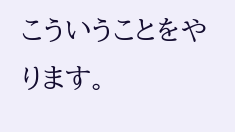こういうことをやります。